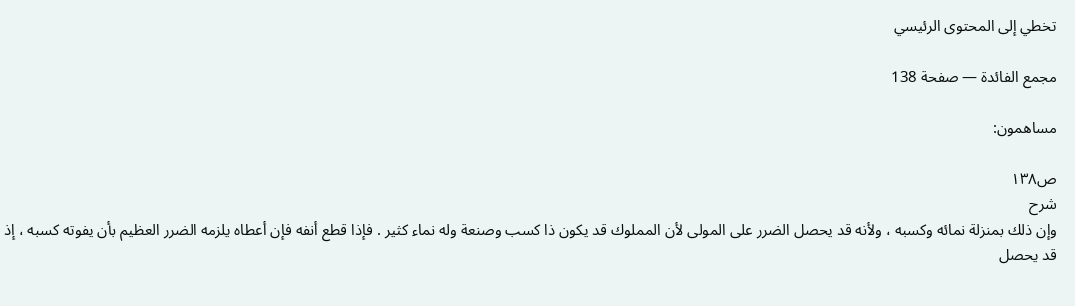تخطي إلى المحتوى الرئيسي

مجمع الفائدة — صفحة 138

مساهمون:

ص١٣٨
شرح
وإن ذلك بمنزلة نمائه وكسبه ، ولأنه قد يحصل الضرر على المولى لأن المملوك قد يكون ذا كسب وصنعة وله نماء كثير . فإذا قطع أنفه فإن أعطاه يلزمه الضرر العظيم بأن يفوته كسبه ، إذ قد يحصل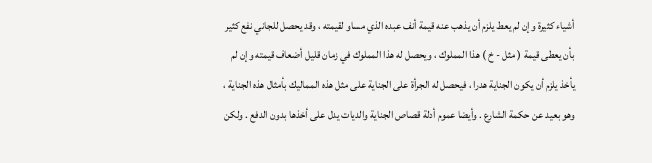أشياء كثيرة وإن لم يعط يلزم أن يذهب عنه قيمة أنف عبده الذي مساو لقيمته ، وقد يحصل للجاني نفع كثير بأن يعطى قيمة ( مثل - خ ) هذا المملوك ، ويحصل له هذا المملوك في زمان قليل أضعاف قيمته وإن لم يأخذ يلزم أن يكون الجناية هدرا ، فيحصل له الجرأة على الجناية على مثل هذه المماليك بأمثال هذه الجناية ، وهو بعيد عن حكمة الشارع . وأيضا عموم أدلة قصاص الجناية والديات يدل على أخذها بدون الدفع . ولكن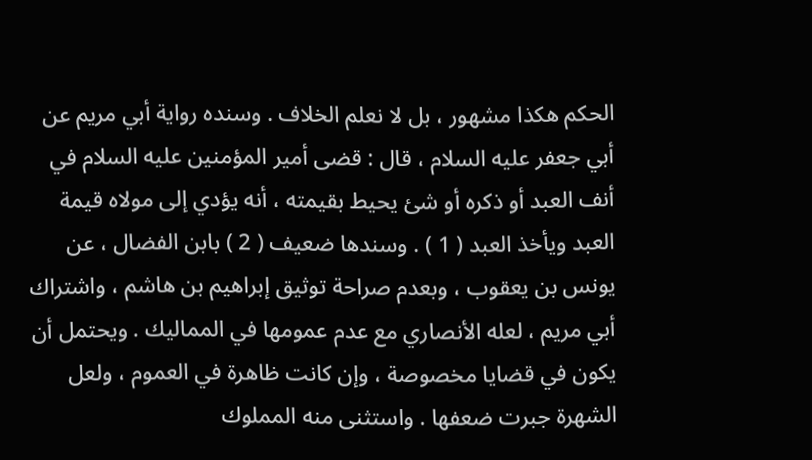الحكم هكذا مشهور ، بل لا نعلم الخلاف . وسنده رواية أبي مريم عن أبي جعفر عليه السلام ، قال : قضى أمير المؤمنين عليه السلام في أنف العبد أو ذكره أو شئ يحيط بقيمته ، أنه يؤدي إلى مولاه قيمة العبد ويأخذ العبد ( 1 ) . وسندها ضعيف ( 2 ) بابن الفضال ، عن يونس بن يعقوب ، وبعدم صراحة توثيق إبراهيم بن هاشم ، واشتراك أبي مريم ، لعله الأنصاري مع عدم عمومها في المماليك . ويحتمل أن يكون في قضايا مخصوصة ، وإن كانت ظاهرة في العموم ، ولعل الشهرة جبرت ضعفها . واستثنى منه المملوك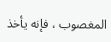المغصوب ، فإنه يأخذ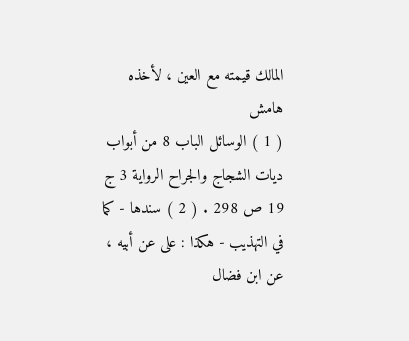المالك قيمته مع العين ، لأخذه
هامش
( 1 ) الوسائل الباب 8 من أبواب ديات الشجاج والجراح الرواية 3 ج 19 ص 298 . ( 2 ) سندها - كما في التهذيب - هكذا : على عن أبيه ، عن ابن فضال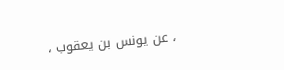، عن يونس بن يعقوب ،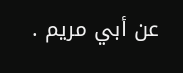عن أبي مريم .